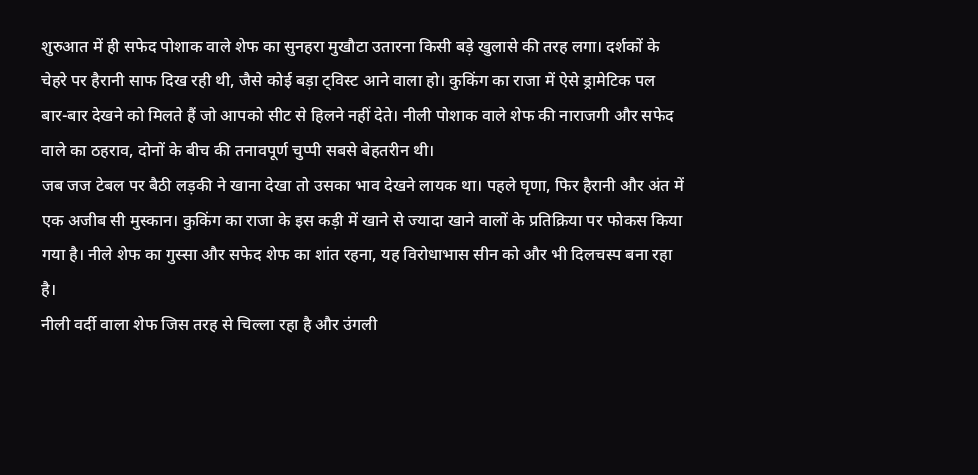शुरुआत में ही सफेद पोशाक वाले शेफ का सुनहरा मुखौटा उतारना किसी बड़े खुलासे की तरह लगा। दर्शकों के चेहरे पर हैरानी साफ दिख रही थी, जैसे कोई बड़ा ट्विस्ट आने वाला हो। कुकिंग का राजा में ऐसे ड्रामेटिक पल बार-बार देखने को मिलते हैं जो आपको सीट से हिलने नहीं देते। नीली पोशाक वाले शेफ की नाराजगी और सफेद वाले का ठहराव, दोनों के बीच की तनावपूर्ण चुप्पी सबसे बेहतरीन थी।
जब जज टेबल पर बैठी लड़की ने खाना देखा तो उसका भाव देखने लायक था। पहले घृणा, फिर हैरानी और अंत में एक अजीब सी मुस्कान। कुकिंग का राजा के इस कड़ी में खाने से ज्यादा खाने वालों के प्रतिक्रिया पर फोकस किया गया है। नीले शेफ का गुस्सा और सफेद शेफ का शांत रहना, यह विरोधाभास सीन को और भी दिलचस्प बना रहा है।
नीली वर्दी वाला शेफ जिस तरह से चिल्ला रहा है और उंगली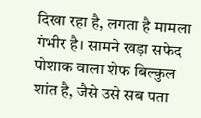दिखा रहा है, लगता है मामला गंभीर है। सामने खड़ा सफेद पोशाक वाला शेफ बिल्कुल शांत है, जैसे उसे सब पता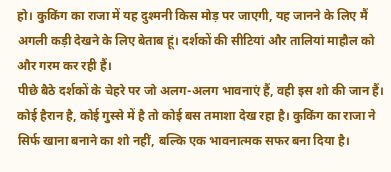हो। कुकिंग का राजा में यह दुश्मनी किस मोड़ पर जाएगी, यह जानने के लिए मैं अगली कड़ी देखने के लिए बेताब हूं। दर्शकों की सीटियां और तालियां माहौल को और गरम कर रही हैं।
पीछे बैठे दर्शकों के चेहरे पर जो अलग-अलग भावनाएं हैं, वही इस शो की जान हैं। कोई हैरान है, कोई गुस्से में है तो कोई बस तमाशा देख रहा है। कुकिंग का राजा ने सिर्फ खाना बनाने का शो नहीं, बल्कि एक भावनात्मक सफर बना दिया है।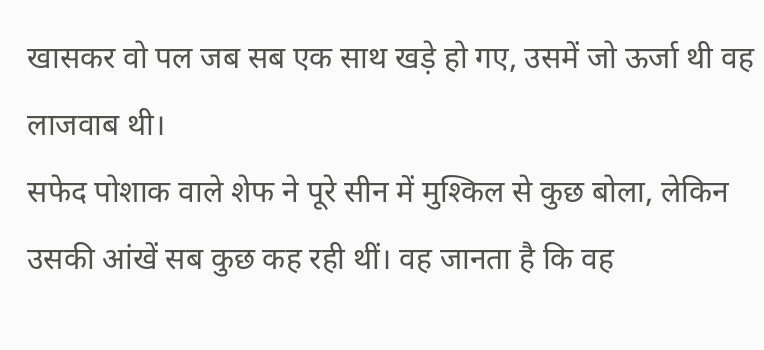खासकर वो पल जब सब एक साथ खड़े हो गए, उसमें जो ऊर्जा थी वह लाजवाब थी।
सफेद पोशाक वाले शेफ ने पूरे सीन में मुश्किल से कुछ बोला, लेकिन उसकी आंखें सब कुछ कह रही थीं। वह जानता है कि वह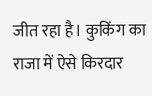जीत रहा है। कुकिंग का राजा में ऐसे किरदार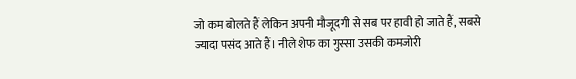जो कम बोलते हैं लेकिन अपनी मौजूदगी से सब पर हावी हो जाते हैं, सबसे ज्यादा पसंद आते हैं। नीले शेफ का गुस्सा उसकी कमजोरी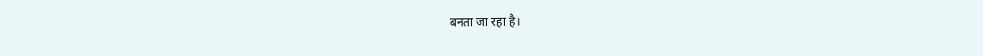बनता जा रहा है।